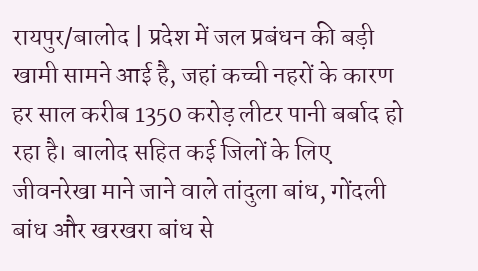रायपुर/बालोद | प्रदेश में जल प्रबंधन की बड़ी खामी सामने आई है, जहां कच्ची नहरों के कारण हर साल करीब 1350 करोड़ लीटर पानी बर्बाद हो रहा है। बालोद सहित कई जिलों के लिए जीवनरेखा माने जाने वाले तांदुला बांध, गोंदली बांध और खरखरा बांध से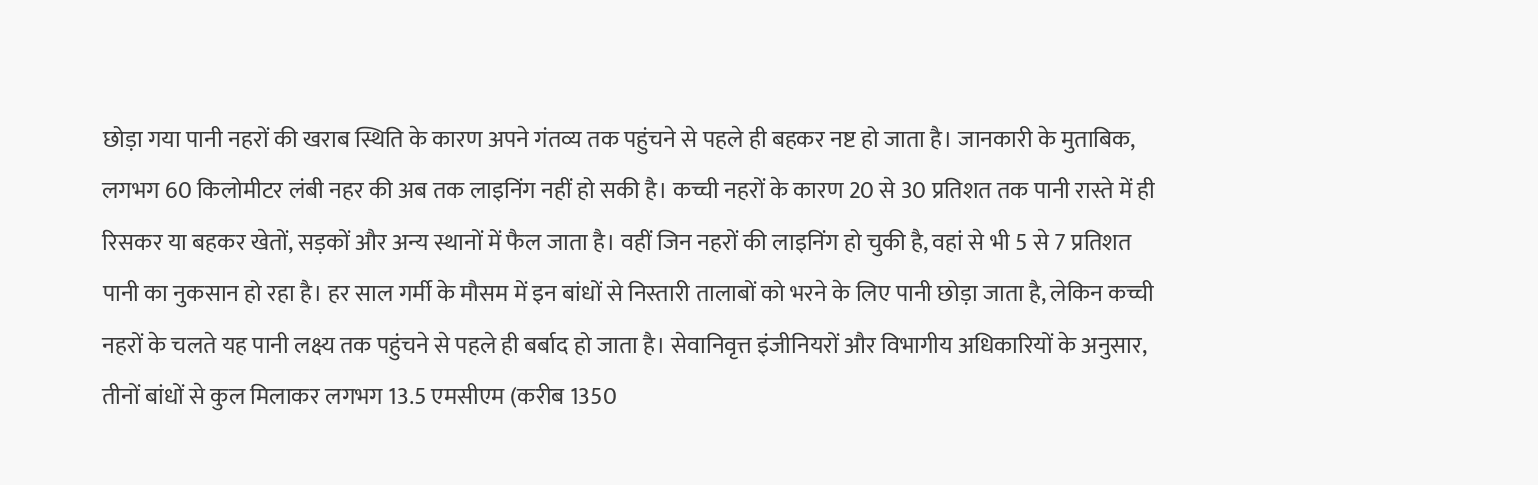छोड़ा गया पानी नहरों की खराब स्थिति के कारण अपने गंतव्य तक पहुंचने से पहले ही बहकर नष्ट हो जाता है। जानकारी के मुताबिक, लगभग 60 किलोमीटर लंबी नहर की अब तक लाइनिंग नहीं हो सकी है। कच्ची नहरों के कारण 20 से 30 प्रतिशत तक पानी रास्ते में ही रिसकर या बहकर खेतों, सड़कों और अन्य स्थानों में फैल जाता है। वहीं जिन नहरों की लाइनिंग हो चुकी है, वहां से भी 5 से 7 प्रतिशत पानी का नुकसान हो रहा है। हर साल गर्मी के मौसम में इन बांधों से निस्तारी तालाबों को भरने के लिए पानी छोड़ा जाता है, लेकिन कच्ची नहरों के चलते यह पानी लक्ष्य तक पहुंचने से पहले ही बर्बाद हो जाता है। सेवानिवृत्त इंजीनियरों और विभागीय अधिकारियों के अनुसार, तीनों बांधों से कुल मिलाकर लगभग 13.5 एमसीएम (करीब 1350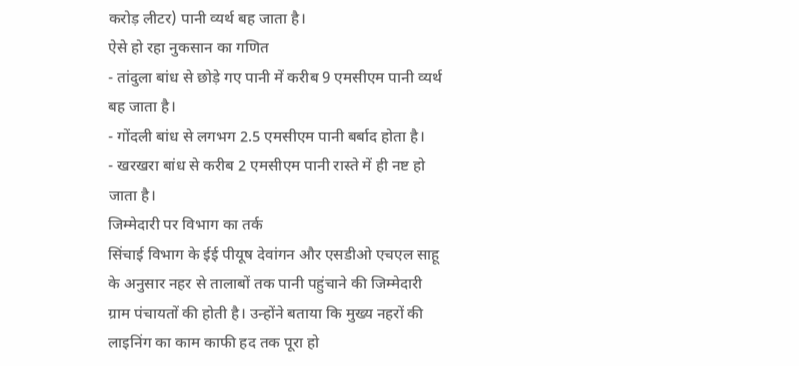करोड़ लीटर) पानी व्यर्थ बह जाता है।
ऐसे हो रहा नुकसान का गणित
- तांदुला बांध से छोड़े गए पानी में करीब 9 एमसीएम पानी व्यर्थ बह जाता है।
- गोंदली बांध से लगभग 2.5 एमसीएम पानी बर्बाद होता है।
- खरखरा बांध से करीब 2 एमसीएम पानी रास्ते में ही नष्ट हो जाता है।
जिम्मेदारी पर विभाग का तर्क
सिंचाई विभाग के ईई पीयूष देवांगन और एसडीओ एचएल साहू के अनुसार नहर से तालाबों तक पानी पहुंचाने की जिम्मेदारी ग्राम पंचायतों की होती है। उन्होंने बताया कि मुख्य नहरों की लाइनिंग का काम काफी हद तक पूरा हो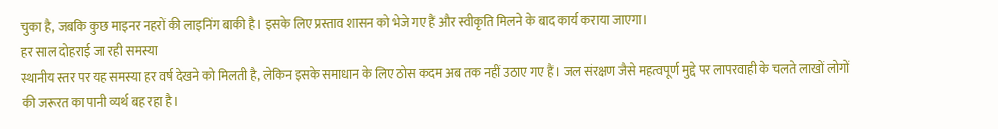चुका है, जबकि कुछ माइनर नहरों की लाइनिंग बाकी है। इसके लिए प्रस्ताव शासन को भेजे गए हैं और स्वीकृति मिलने के बाद कार्य कराया जाएगा।
हर साल दोहराई जा रही समस्या
स्थानीय स्तर पर यह समस्या हर वर्ष देखने को मिलती है, लेकिन इसके समाधान के लिए ठोस कदम अब तक नहीं उठाए गए हैं। जल संरक्षण जैसे महत्वपूर्ण मुद्दे पर लापरवाही के चलते लाखों लोगों की जरूरत का पानी व्यर्थ बह रहा है।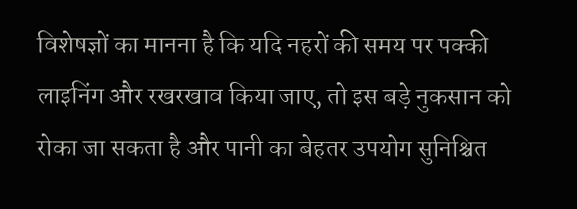विशेषज्ञों का मानना है कि यदि नहरों की समय पर पक्की लाइनिंग और रखरखाव किया जाए, तो इस बड़े नुकसान को रोका जा सकता है और पानी का बेहतर उपयोग सुनिश्चित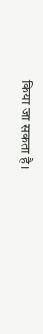किया जा सकता है।